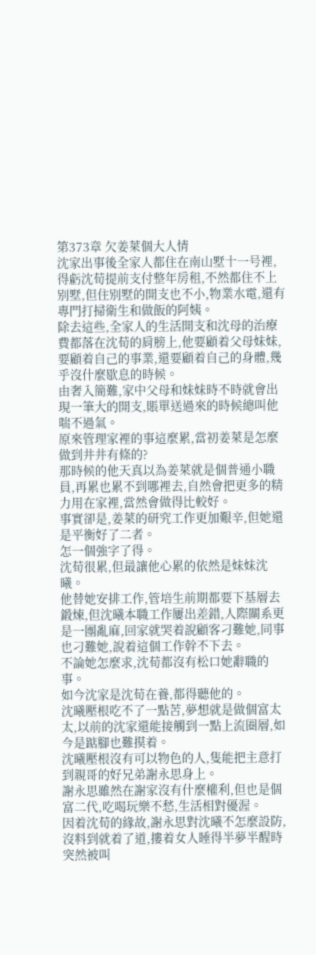第373章 欠姜萊個大人情
沈家出事後全家人都住在南山墅十一号裡,得虧沈荀提前支付整年房租,不然都住不上别墅,但住别墅的開支也不小,物業水電,還有專門打掃衛生和做飯的阿姨。
除去這些,全家人的生活開支和沈母的治療費都落在沈荀的肩膀上,他要顧着父母妹妹,要顧着自己的事業,還要顧着自己的身體,幾乎沒什麼歇息的時候。
由奢入簡難,家中父母和妹妹時不時就會出現一筆大的開支,賬單送過來的時候總叫他喘不過氣。
原來管理家裡的事這麼累,當初姜萊是怎麼做到井井有條的?
那時候的他天真以為姜萊就是個普通小職員,再累也累不到哪裡去,自然會把更多的精力用在家裡,當然會做得比較好。
事實卻是,姜萊的研究工作更加艱辛,但她還是平衡好了二者。
怎一個強字了得。
沈荀很累,但最讓他心累的依然是妹妹沈曦。
他替她安排工作,管培生前期都要下基層去鍛煉,但沈曦本職工作屢出差錯,人際關系更是一團亂麻,回家就哭着說顧客刁難她,同事也刁難她,說着這個工作幹不下去。
不論她怎麼求,沈荀都沒有松口她辭職的事。
如今沈家是沈荀在養,都得聽他的。
沈曦壓根吃不了一點苦,夢想就是做個富太太,以前的沈家還能接觸到一點上流圈層,如今是踮腳也難摸着。
沈曦壓根沒有可以物色的人,隻能把主意打到親哥的好兄弟謝永思身上。
謝永思雖然在謝家沒有什麼權利,但也是個富二代,吃喝玩樂不愁,生活相對優渥。
因着沈荀的緣故,謝永思對沈曦不怎麼設防,沒料到就着了道,摟着女人睡得半夢半醒時突然被叫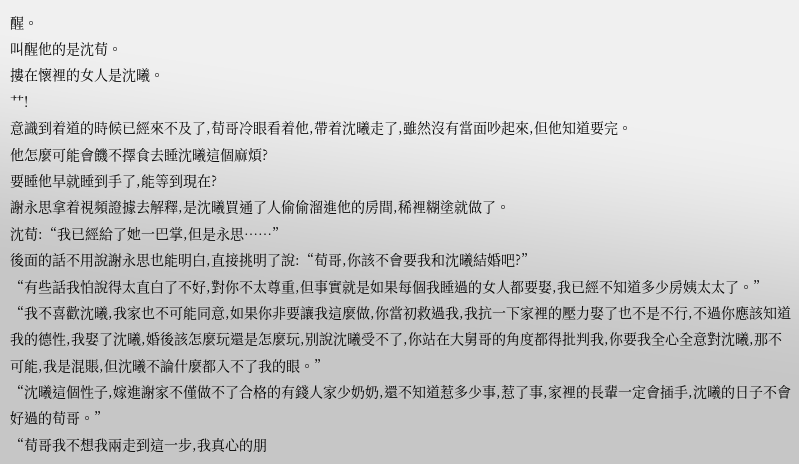醒。
叫醒他的是沈荀。
摟在懷裡的女人是沈曦。
艹!
意識到着道的時候已經來不及了,荀哥冷眼看着他,帶着沈曦走了,雖然沒有當面吵起來,但他知道要完。
他怎麼可能會饑不擇食去睡沈曦這個麻煩?
要睡他早就睡到手了,能等到現在?
謝永思拿着視頻證據去解釋,是沈曦買通了人偷偷溜進他的房間,稀裡糊塗就做了。
沈荀:“我已經給了她一巴掌,但是永思……”
後面的話不用說謝永思也能明白,直接挑明了說:“荀哥,你該不會要我和沈曦結婚吧?”
“有些話我怕說得太直白了不好,對你不太尊重,但事實就是如果每個我睡過的女人都要娶,我已經不知道多少房姨太太了。”
“我不喜歡沈曦,我家也不可能同意,如果你非要讓我這麼做,你當初救過我,我抗一下家裡的壓力娶了也不是不行,不過你應該知道我的德性,我娶了沈曦,婚後該怎麼玩還是怎麼玩,别說沈曦受不了,你站在大舅哥的角度都得批判我,你要我全心全意對沈曦,那不可能,我是混賬,但沈曦不論什麼都入不了我的眼。”
“沈曦這個性子,嫁進謝家不僅做不了合格的有錢人家少奶奶,還不知道惹多少事,惹了事,家裡的長輩一定會插手,沈曦的日子不會好過的荀哥。”
“荀哥我不想我兩走到這一步,我真心的朋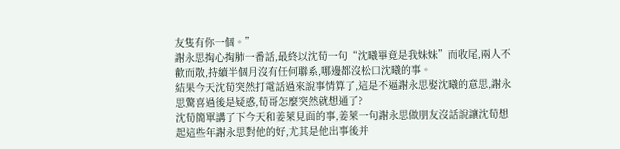友隻有你一個。”
謝永思掏心掏肺一番話,最終以沈荀一句“沈曦畢竟是我妹妹”而收尾,兩人不歡而散,持續半個月沒有任何聯系,哪邊都沒松口沈曦的事。
結果今天沈荀突然打電話過來說事情算了,這是不逼謝永思娶沈曦的意思,謝永思驚喜過後是疑惑,荀哥怎麼突然就想通了?
沈荀簡單講了下今天和姜萊見面的事,姜萊一句謝永思做朋友沒話說讓沈荀想起這些年謝永思對他的好,尤其是他出事後并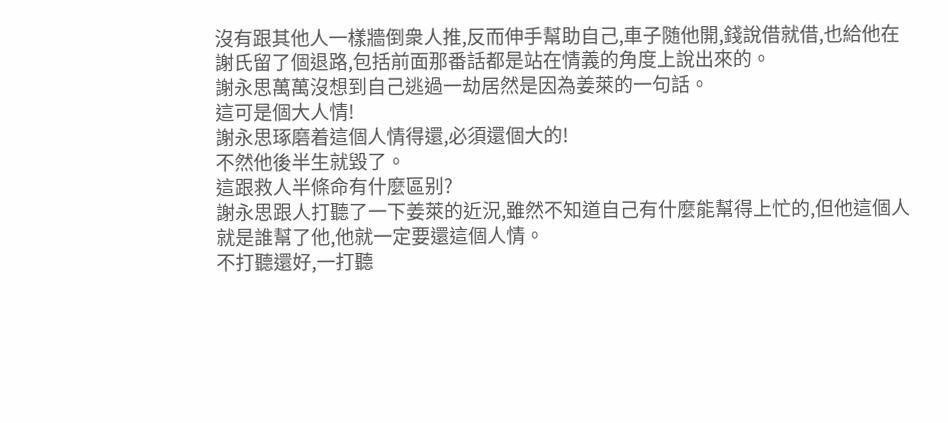沒有跟其他人一樣牆倒衆人推,反而伸手幫助自己,車子随他開,錢說借就借,也給他在謝氏留了個退路,包括前面那番話都是站在情義的角度上說出來的。
謝永思萬萬沒想到自己逃過一劫居然是因為姜萊的一句話。
這可是個大人情!
謝永思琢磨着這個人情得還,必須還個大的!
不然他後半生就毀了。
這跟救人半條命有什麼區别?
謝永思跟人打聽了一下姜萊的近況,雖然不知道自己有什麼能幫得上忙的,但他這個人就是誰幫了他,他就一定要還這個人情。
不打聽還好,一打聽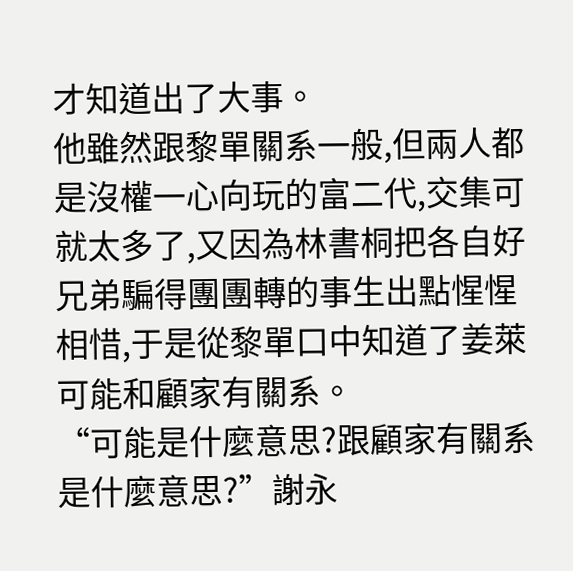才知道出了大事。
他雖然跟黎單關系一般,但兩人都是沒權一心向玩的富二代,交集可就太多了,又因為林書桐把各自好兄弟騙得團團轉的事生出點惺惺相惜,于是從黎單口中知道了姜萊可能和顧家有關系。
“可能是什麼意思?跟顧家有關系是什麼意思?”謝永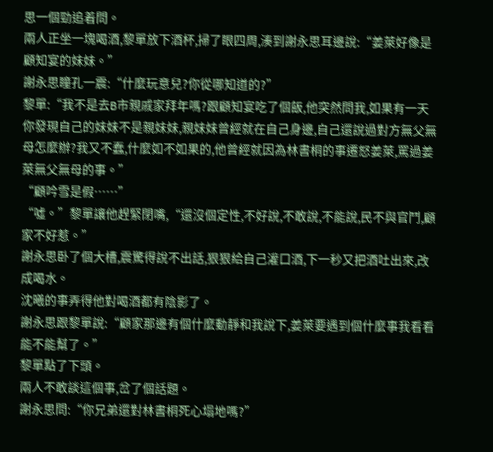思一個勁追着問。
兩人正坐一塊喝酒,黎單放下酒杯,掃了眼四周,湊到謝永思耳邊說:“姜萊好像是顧知宴的妹妹。”
謝永思瞳孔一震:“什麼玩意兒?你從哪知道的?”
黎單:“我不是去B市親戚家拜年嗎?跟顧知宴吃了個飯,他突然問我,如果有一天你發現自己的妹妹不是親妹妹,親妹妹曾經就在自己身邊,自己還說過對方無父無母怎麼辦?我又不蠢,什麼如不如果的,他曾經就因為林書桐的事遷怒姜萊,罵過姜萊無父無母的事。”
“顧吟雪是假……”
“噓。”黎單讓他趕緊閉嘴,“還沒個定性,不好說,不敢說,不能說,民不與官鬥,顧家不好惹。”
謝永思卧了個大槽,震驚得說不出話,狠狠給自己灌口酒,下一秒又把酒吐出來,改成喝水。
沈曦的事弄得他對喝酒都有陰影了。
謝永思跟黎單說:“顧家那邊有個什麼動靜和我說下,姜萊要遇到個什麼事我看看能不能幫了。”
黎單點了下頭。
兩人不敢談這個事,岔了個話題。
謝永思問:“你兄弟還對林書桐死心塌地嗎?”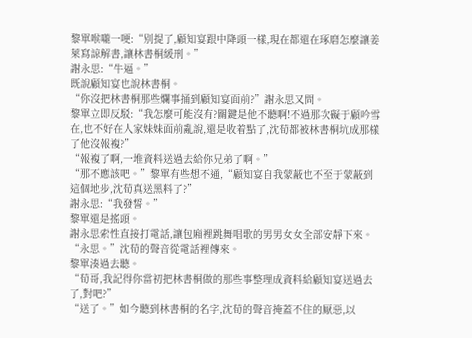黎單喉嚨一哽:“别提了,顧知宴跟中降頭一樣,現在都還在琢磨怎麼讓姜萊寫諒解書,讓林書桐緩刑。”
謝永思:“牛逼。”
既說顧知宴也說林書桐。
“你沒把林書桐那些爛事捅到顧知宴面前?”謝永思又問。
黎單立即反駁:“我怎麼可能沒有?關鍵是他不聽啊!不過那次礙于顧吟雪在,也不好在人家妹妹面前亂說,還是收着點了,沈荀都被林書桐坑成那樣了他沒報複?”
“報複了啊,一堆資料送過去給你兄弟了啊。”
“那不應該吧。”黎單有些想不通,“顧知宴自我蒙蔽也不至于蒙蔽到這個地步,沈荀真送黑料了?”
謝永思:“我發誓。”
黎單還是搖頭。
謝永思索性直接打電話,讓包廂裡跳舞唱歌的男男女女全部安靜下來。
“永思。”沈荀的聲音從電話裡傳來。
黎單湊過去聽。
“荀哥,我記得你當初把林書桐做的那些事整理成資料給顧知宴送過去了,對吧?”
“送了。”如今聽到林書桐的名字,沈荀的聲音掩蓋不住的厭惡,以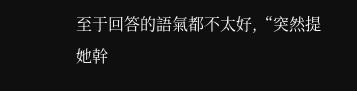至于回答的語氣都不太好,“突然提她幹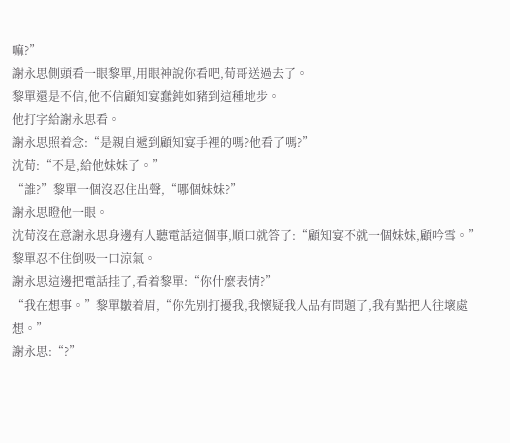嘛?”
謝永思側頭看一眼黎單,用眼神說你看吧,荀哥送過去了。
黎單還是不信,他不信顧知宴蠢鈍如豬到這種地步。
他打字給謝永思看。
謝永思照着念:“是親自遞到顧知宴手裡的嗎?他看了嗎?”
沈荀:“不是,給他妹妹了。”
“誰?”黎單一個沒忍住出聲,“哪個妹妹?”
謝永思瞪他一眼。
沈荀沒在意謝永思身邊有人聽電話這個事,順口就答了:“顧知宴不就一個妹妹,顧吟雪。”
黎單忍不住倒吸一口涼氣。
謝永思這邊把電話挂了,看着黎單:“你什麼表情?”
“我在想事。”黎單皺着眉,“你先别打擾我,我懷疑我人品有問題了,我有點把人往壞處想。”
謝永思:“?”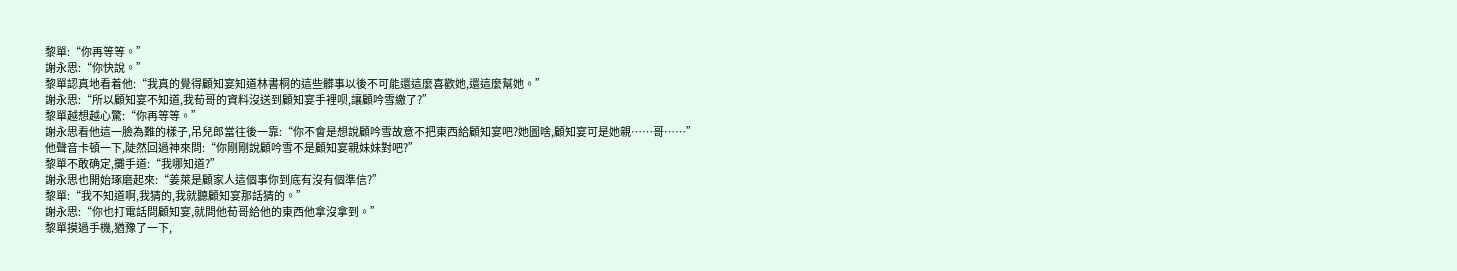黎單:“你再等等。”
謝永思:“你快說。”
黎單認真地看着他:“我真的覺得顧知宴知道林書桐的這些髒事以後不可能還這麼喜歡她,還這麼幫她。”
謝永思:“所以顧知宴不知道,我荀哥的資料沒送到顧知宴手裡呗,讓顧吟雪繳了?”
黎單越想越心驚:“你再等等。”
謝永思看他這一臉為難的樣子,吊兒郎當往後一靠:“你不會是想說顧吟雪故意不把東西給顧知宴吧?她圖啥,顧知宴可是她親……哥……”
他聲音卡頓一下,陡然回過神來問:“你剛剛說顧吟雪不是顧知宴親妹妹對吧?”
黎單不敢确定,攤手道:“我哪知道?”
謝永思也開始琢磨起來:“姜萊是顧家人這個事你到底有沒有個準信?”
黎單:“我不知道啊,我猜的,我就聽顧知宴那話猜的。”
謝永思:“你也打電話問顧知宴,就問他荀哥給他的東西他拿沒拿到。”
黎單摸過手機,猶豫了一下,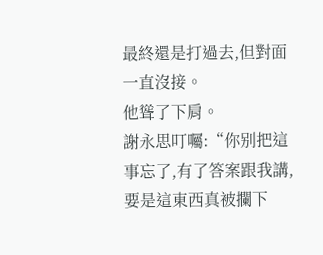最終還是打過去,但對面一直沒接。
他聳了下肩。
謝永思叮囑:“你别把這事忘了,有了答案跟我講,要是這東西真被攔下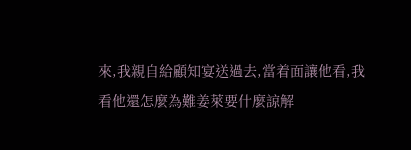來,我親自給顧知宴送過去,當着面讓他看,我看他還怎麼為難姜萊要什麼諒解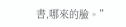書,哪來的臉。”